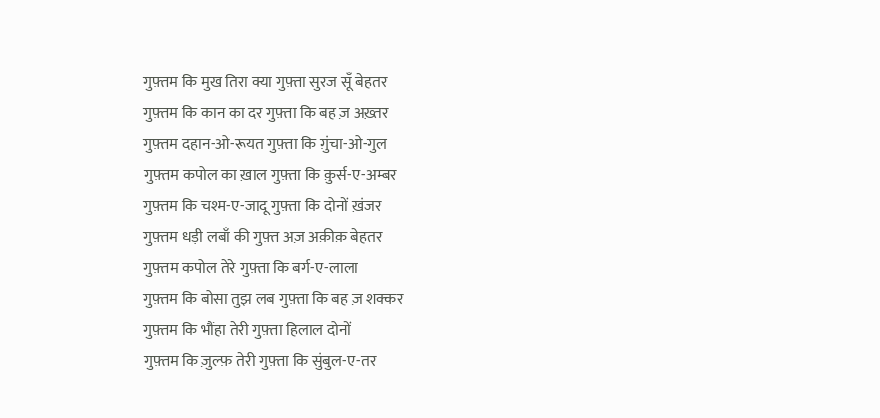गुफ़्तम कि मुख तिरा क्या गुफ़्ता सुरज सूँ बेहतर
गुफ़्तम कि कान का दर गुफ़्ता कि बह ज़ अख़्तर
गुफ़्तम दहान-ओ-रूयत गुफ़्ता कि ग़ुंचा-ओ-गुल
गुफ़्तम कपोल का ख़ाल गुफ़्ता कि क़ुर्स-ए-अम्बर
गुफ़्तम कि चश्म-ए-जादू गुफ़्ता कि दोनों ख़ंजर
गुफ़्तम धड़ी लबाँ की गुफ़्त अज़ अक़ीक़ बेहतर
गुफ़्तम कपोल तेरे गुफ़्ता कि बर्ग-ए-लाला
गुफ़्तम कि बोसा तुझ लब गुफ़्ता कि बह ज़ शक्कर
गुफ़्तम कि भौंहा तेरी गुफ़्ता हिलाल दोनों
गुफ़्तम कि ज़ुल्फ़ तेरी गुफ़्ता कि सुंबुल-ए-तर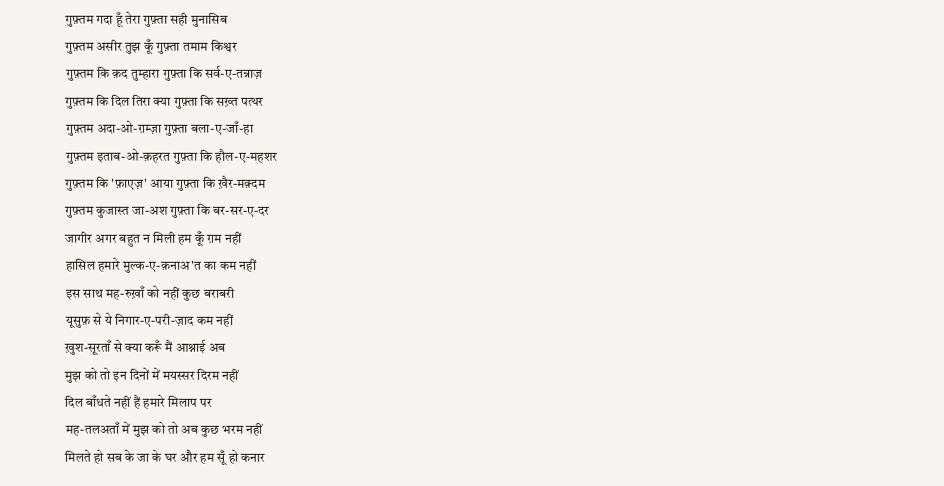गुफ़्तम गदा हूँ तेरा गुफ़्ता सही मुनासिब
गुफ़्तम असीर तुझ कूँ गुफ़्ता तमाम किश्वर
गुफ़्तम कि क़द तुम्हारा गुफ़्ता कि सर्व-ए-तन्नाज़
गुफ़्तम कि दिल तिरा क्या गुफ़्ता कि सख़्त पत्थर
गुफ़्तम अदा-ओ-ग़म्ज़ा गुफ़्ता बला-ए-जाँ-हा
गुफ़्तम इताब-ओ-क़हरत गुफ़्ता कि हौल-ए-महशर
गुफ़्तम कि 'फ़ाएज़' आया गुफ़्ता कि ख़ैर-मक़्दम
गुफ़्तम कुजास्त जा-अश गुफ़्ता कि बर-सर-ए-दर
जागीर अगर बहुत न मिली हम कूँ ग़म नहीं
हासिल हमारे मुल्क-ए-क़नाअ'त का कम नहीं
इस साथ मह-रुख़ाँ को नहीं कुछ बराबरी
यूसुफ़ से ये निगार-ए-परी-ज़ाद कम नहीं
ख़ुश-सूरताँ से क्या करूँ मैं आश्नाई अब
मुझ को तो इन दिनों में मयस्सर दिरम नहीं
दिल बाँधते नहीं हैं हमारे मिलाप पर
मह-तलअताँ में मुझ को तो अब कुछ भरम नहीं
मिलते हो सब के जा के घर और हम सूँ हो कनार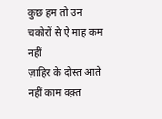कुछ हम तो उन चकोरों से ऐ माह कम नहीं
ज़ाहिर के दोस्त आते नहीं काम वक़्त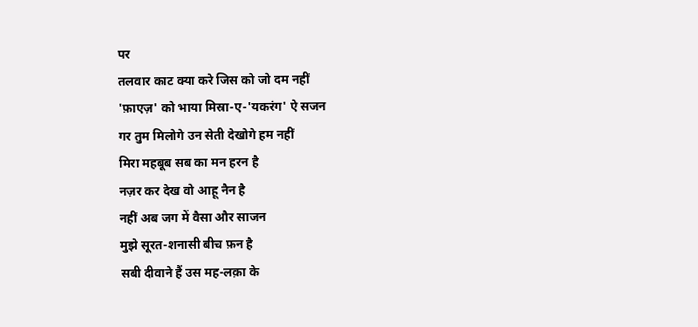पर
तलवार काट क्या करे जिस को जो दम नहीं
'फ़ाएज़' को भाया मिस्रा-ए-'यकरंग' ऐ सजन
गर तुम मिलोगे उन सेती देखोगे हम नहीं
मिरा महबूब सब का मन हरन है
नज़र कर देख वो आहू नैन है
नहीं अब जग में वैसा और साजन
मुझे सूरत-शनासी बीच फ़न है
सबी दीवाने हैं उस मह-लक़ा के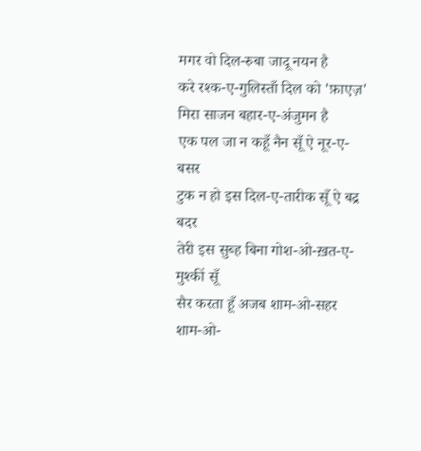मगर वो दिल-रुबा जादू नयन है
करे रश्क-ए-गुलिस्ताँ दिल को 'फ़ाएज़'
मिरा साजन बहार-ए-अंजुमन है
एक पल जा न कहूँ नैन सूँ ऐ नूर-ए-बसर
टुक न हो इस दिल-ए-तारीक सूँ ऐ बद्र बदर
तेरी इस सुब्ह बिना गोश-ओ-ख़त-ए-मुश्कीं सूँ
सैर करता हूँ अजब शाम-ओ-सहर शाम-ओ-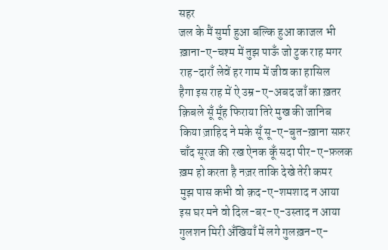सहर
जल के मैं सुर्मा हुआ बल्कि हुआ काजल भी
ख़ाना-ए-चश्म में तुझ पाऊँ जो टुक राह मगर
राह-दाराँ लेवें हर गाम में जीव का हासिल
हैगा इस राह में ऐ उम्र-ए-अबद जाँ का ख़तर
क़िबले सूँ मूँह फिराया तिरे मुख की जानिब
किया ज़ाहिद ने मके सूँ सू-ए-बुत-ख़ाना सफ़र
चाँद सूरज की रख ऐनक कूँ सदा पीर-ए-फ़लक
ख़म हो करता है नज़र ताकि देखे तेरी कमर
मुझ पास कभी वो क़द-ए-शमशाद न आया
इस घर मने वो दिल-बर-ए-उस्ताद न आया
गुलशन मिरी अँखियाँ में लगे गुलख़न-ए-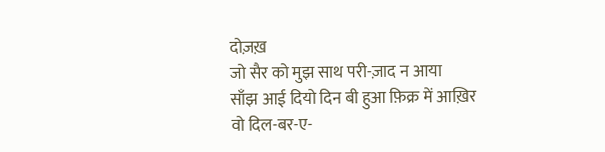दोज़ख़
जो सैर को मुझ साथ परी-ज़ाद न आया
साँझ आई दियो दिन बी हुआ फ़िक्र में आख़िर
वो दिल-बर-ए-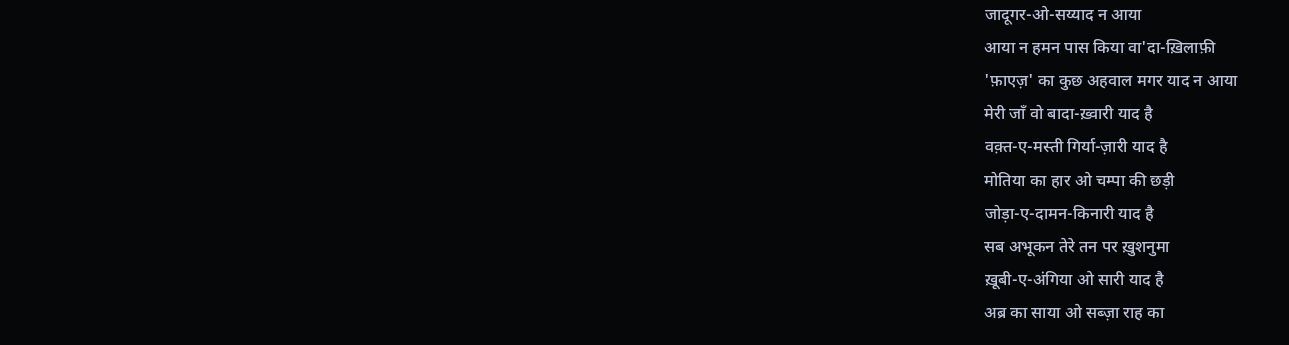जादूगर-ओ-सय्याद न आया
आया न हमन पास किया वा'दा-ख़िलाफ़ी
'फ़ाएज़' का कुछ अहवाल मगर याद न आया
मेरी जाँ वो बादा-ख़्वारी याद है
वक़्त-ए-मस्ती गिर्या-ज़ारी याद है
मोतिया का हार ओ चम्पा की छड़ी
जोड़ा-ए-दामन-किनारी याद है
सब अभूकन तेरे तन पर ख़ुशनुमा
ख़ूबी-ए-अंगिया ओ सारी याद है
अब्र का साया ओ सब्ज़ा राह का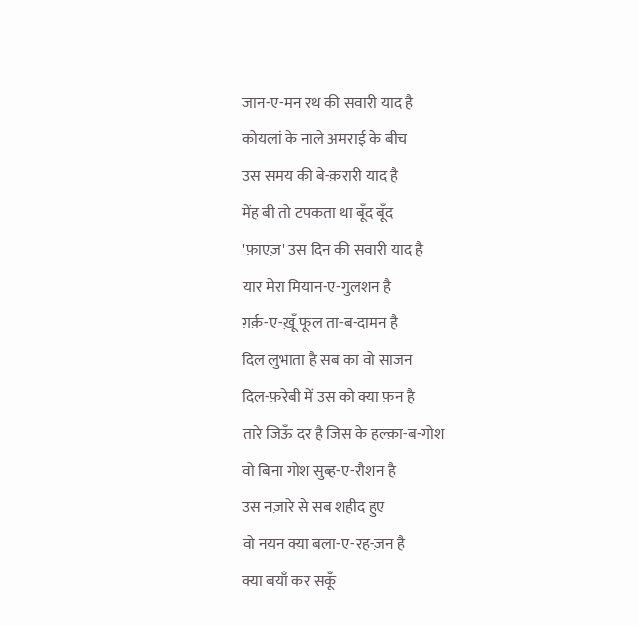जान-ए-मन रथ की सवारी याद है
कोयलां के नाले अमराई के बीच
उस समय की बे-क़रारी याद है
मेंह बी तो टपकता था बूँद बूँद
'फ़ाएज़' उस दिन की सवारी याद है
यार मेरा मियान-ए-गुलशन है
ग़र्क़-ए-ख़ूँ फूल ता-ब-दामन है
दिल लुभाता है सब का वो साजन
दिल-फ़रेबी में उस को क्या फ़न है
तारे जिऊँ दर है जिस के हल्क़ा-ब-गोश
वो बिना गोश सुब्ह-ए-रौशन है
उस नज़ारे से सब शहीद हुए
वो नयन क्या बला-ए-रह-ज़न है
क्या बयाँ कर सकूँ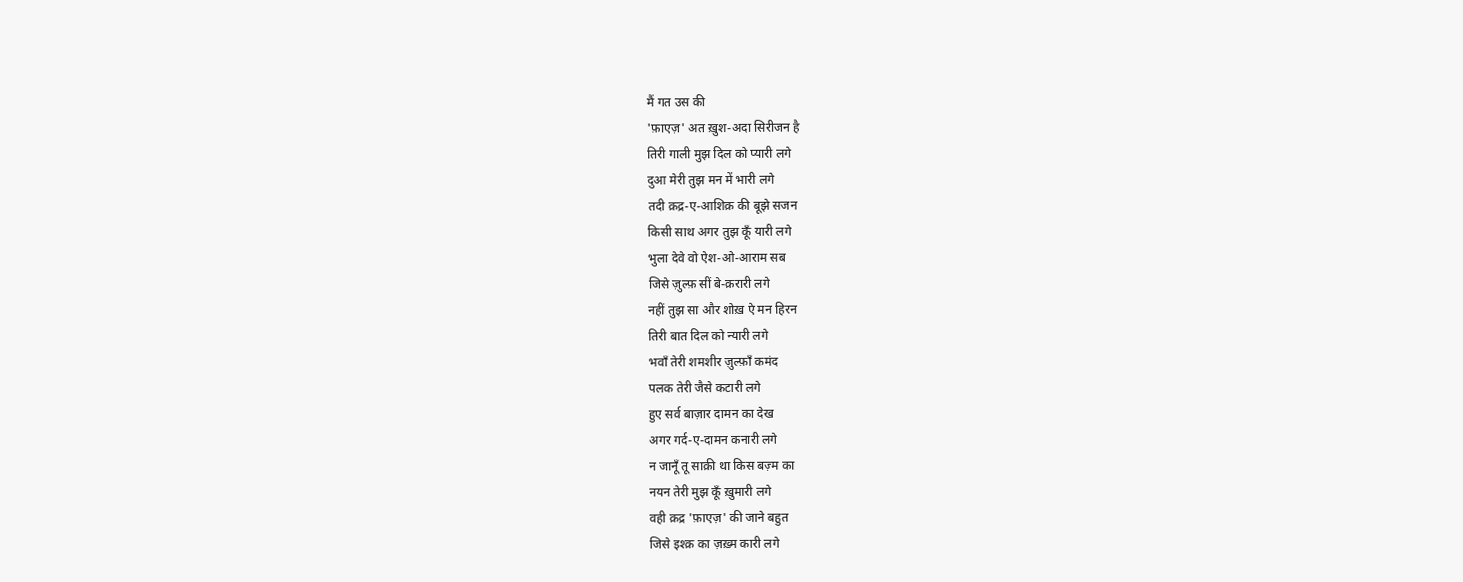मैं गत उस की
'फ़ाएज़' अत ख़ुश-अदा सिरीजन है
तिरी गाली मुझ दिल को प्यारी लगे
दुआ मेरी तुझ मन में भारी लगे
तदी क़द्र-ए-आशिक़ की बूझे सजन
किसी साथ अगर तुझ कूँ यारी लगे
भुला देवे वो ऐश-ओ-आराम सब
जिसे ज़ुल्फ़ सीं बे-क़रारी लगे
नहीं तुझ सा और शोख़ ऐ मन हिरन
तिरी बात दिल को न्यारी लगे
भवाँ तेरी शमशीर ज़ुल्फ़ाँ कमंद
पलक तेरी जैसे कटारी लगे
हुए सर्व बाज़ार दामन का देख
अगर गर्द-ए-दामन कनारी लगे
न जानूँ तू साक़ी था किस बज़्म का
नयन तेरी मुझ कूँ ख़ुमारी लगे
वही क़द्र 'फ़ाएज़' की जाने बहुत
जिसे इश्क़ का ज़ख़्म कारी लगे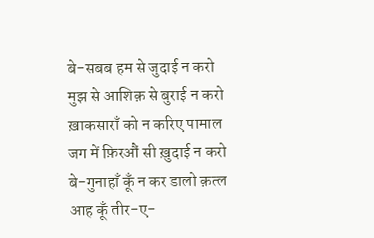बे-सबब हम से जुदाई न करो
मुझ से आशिक़ से बुराई न करो
ख़ाकसाराँ को न करिए पामाल
जग में फ़िरऔं सी ख़ुदाई न करो
बे-गुनाहाँ कूँ न कर डालो क़त्ल
आह कूँ तीर-ए-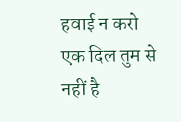हवाई न करो
एक दिल तुम से नहीं है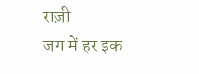राज़ी
जग में हर इक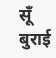सूँ बुराई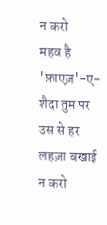न करो
महव है 'फ़ाएज़'-ए-शैदा तुम पर
उस से हर लहज़ा बखाई न करो